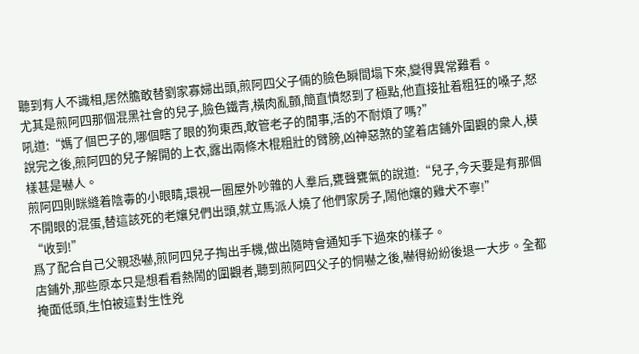聽到有人不識相,居然膽敢替劉家寡婦出頭,煎阿四父子倆的臉色瞬間塌下來,變得異常難看。
尤其是煎阿四那個混黑社會的兒子,臉色鐵青,橫肉亂顫,簡直憤怒到了極點,他直接扯着粗狂的嗓子,怒吼道:“媽了個巴子的,哪個瞎了眼的狗東西,敢管老子的閒事,活的不耐煩了嗎?”
說完之後,煎阿四的兒子解開的上衣,露出兩條木棍粗壯的臂膀,凶神惡煞的望着店鋪外圍觀的衆人,模樣甚是嚇人。
煎阿四則眯縫着陰毒的小眼睛,環視一圈屋外吵雜的人羣后,甕聲甕氣的說道:“兒子,今天要是有那個不開眼的混蛋,替這該死的老孃兒們出頭,就立馬派人燒了他們家房子,鬧他孃的雞犬不寧!”
“收到!”
爲了配合自己父親恐嚇,煎阿四兒子掏出手機,做出隨時會通知手下過來的樣子。
店鋪外,那些原本只是想看看熱鬧的圍觀者,聽到煎阿四父子的恫嚇之後,嚇得紛紛後退一大步。全都掩面低頭,生怕被這對生性兇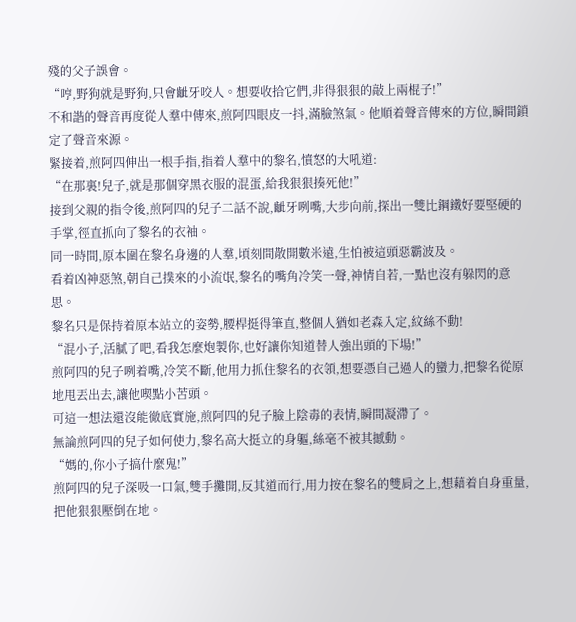殘的父子誤會。
“哼,野狗就是野狗,只會齜牙咬人。想要收拾它們,非得狠狠的敲上兩棍子!”
不和諧的聲音再度從人羣中傳來,煎阿四眼皮一抖,滿臉煞氣。他順着聲音傳來的方位,瞬間鎖定了聲音來源。
緊接着,煎阿四伸出一根手指,指着人羣中的黎名,憤怒的大吼道:
“在那裏!兒子,就是那個穿黑衣服的混蛋,給我狠狠揍死他!”
接到父親的指令後,煎阿四的兒子二話不說,齜牙咧嘴,大步向前,探出一雙比鋼鐵好要堅硬的手掌,徑直抓向了黎名的衣袖。
同一時間,原本圍在黎名身邊的人羣,頃刻間散開數米遠,生怕被這頭惡霸波及。
看着凶神惡煞,朝自己撲來的小流氓,黎名的嘴角冷笑一聲,神情自若,一點也沒有躲閃的意思。
黎名只是保持着原本站立的姿勢,腰桿挺得筆直,整個人猶如老森入定,紋絲不動!
“混小子,活膩了吧,看我怎麼炮製你,也好讓你知道替人強出頭的下場!”
煎阿四的兒子咧着嘴,冷笑不斷,他用力抓住黎名的衣領,想要憑自己過人的蠻力,把黎名從原地甩丟出去,讓他喫點小苦頭。
可這一想法還沒能徹底實施,煎阿四的兒子臉上陰毒的表情,瞬間凝滯了。
無論煎阿四的兒子如何使力,黎名高大挺立的身軀,絲毫不被其撼動。
“媽的,你小子搞什麼鬼!”
煎阿四的兒子深吸一口氣,雙手攤開,反其道而行,用力按在黎名的雙肩之上,想藉着自身重量,把他狠狠壓倒在地。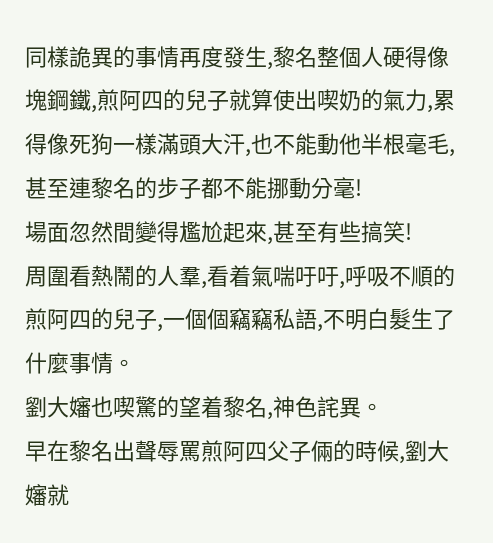同樣詭異的事情再度發生,黎名整個人硬得像塊鋼鐵,煎阿四的兒子就算使出喫奶的氣力,累得像死狗一樣滿頭大汗,也不能動他半根毫毛,甚至連黎名的步子都不能挪動分毫!
場面忽然間變得尷尬起來,甚至有些搞笑!
周圍看熱鬧的人羣,看着氣喘吁吁,呼吸不順的煎阿四的兒子,一個個竊竊私語,不明白髮生了什麼事情。
劉大嬸也喫驚的望着黎名,神色詫異。
早在黎名出聲辱罵煎阿四父子倆的時候,劉大嬸就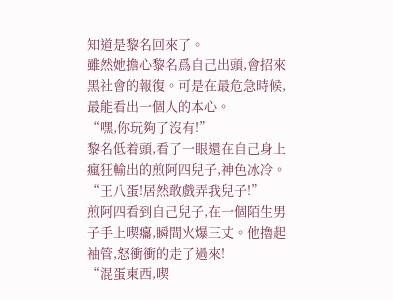知道是黎名回來了。
雖然她擔心黎名爲自己出頭,會招來黑社會的報復。可是在最危急時候,最能看出一個人的本心。
“嘿,你玩夠了沒有!”
黎名低着頭,看了一眼還在自己身上瘋狂輸出的煎阿四兒子,神色冰冷。
“王八蛋!居然敢戲弄我兒子!”
煎阿四看到自己兒子,在一個陌生男子手上喫癟,瞬間火爆三丈。他擼起袖管,怒衝衝的走了過來!
“混蛋東西,喫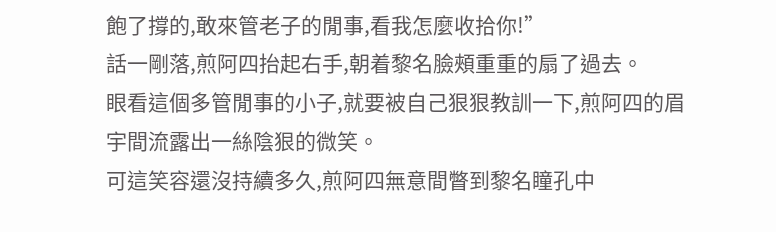飽了撐的,敢來管老子的閒事,看我怎麼收拾你!”
話一剛落,煎阿四抬起右手,朝着黎名臉頰重重的扇了過去。
眼看這個多管閒事的小子,就要被自己狠狠教訓一下,煎阿四的眉宇間流露出一絲陰狠的微笑。
可這笑容還沒持續多久,煎阿四無意間瞥到黎名瞳孔中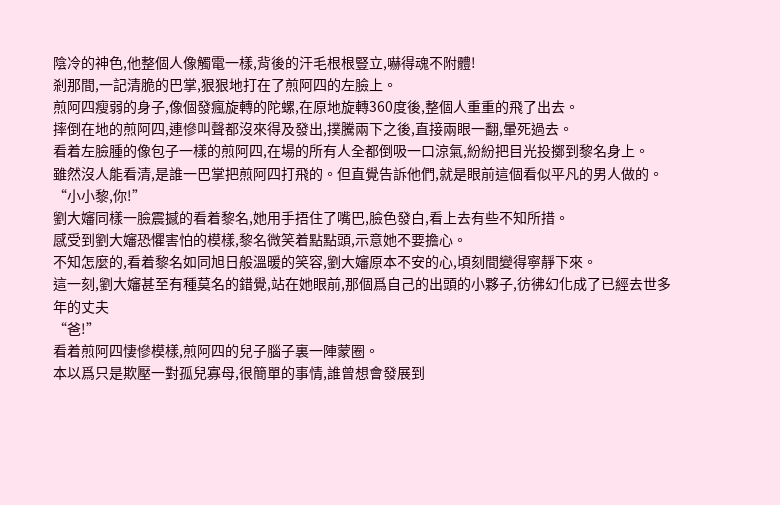陰冷的神色,他整個人像觸電一樣,背後的汗毛根根豎立,嚇得魂不附體!
剎那間,一記清脆的巴掌,狠狠地打在了煎阿四的左臉上。
煎阿四瘦弱的身子,像個發瘋旋轉的陀螺,在原地旋轉360度後,整個人重重的飛了出去。
摔倒在地的煎阿四,連慘叫聲都沒來得及發出,撲騰兩下之後,直接兩眼一翻,暈死過去。
看着左臉腫的像包子一樣的煎阿四,在場的所有人全都倒吸一口涼氣,紛紛把目光投擲到黎名身上。
雖然沒人能看清,是誰一巴掌把煎阿四打飛的。但直覺告訴他們,就是眼前這個看似平凡的男人做的。
“小小黎,你!”
劉大嬸同樣一臉震撼的看着黎名,她用手捂住了嘴巴,臉色發白,看上去有些不知所措。
感受到劉大嬸恐懼害怕的模樣,黎名微笑着點點頭,示意她不要擔心。
不知怎麼的,看着黎名如同旭日般溫暖的笑容,劉大嬸原本不安的心,頃刻間變得寧靜下來。
這一刻,劉大嬸甚至有種莫名的錯覺,站在她眼前,那個爲自己的出頭的小夥子,彷彿幻化成了已經去世多年的丈夫
“爸!”
看着煎阿四悽慘模樣,煎阿四的兒子腦子裏一陣蒙圈。
本以爲只是欺壓一對孤兒寡母,很簡單的事情,誰曾想會發展到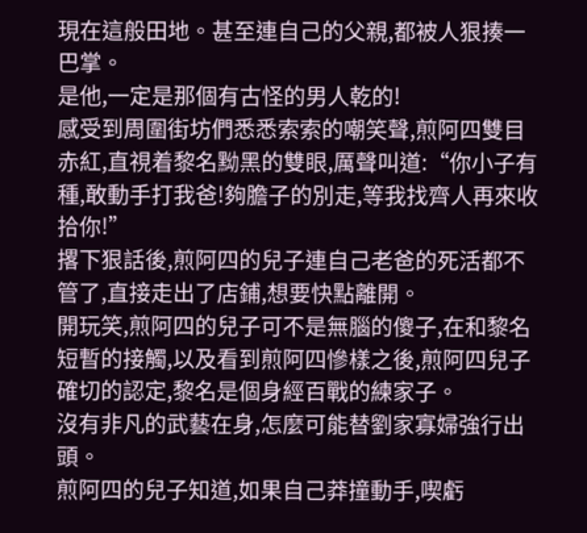現在這般田地。甚至連自己的父親,都被人狠揍一巴掌。
是他,一定是那個有古怪的男人乾的!
感受到周圍街坊們悉悉索索的嘲笑聲,煎阿四雙目赤紅,直視着黎名黝黑的雙眼,厲聲叫道:“你小子有種,敢動手打我爸!夠膽子的別走,等我找齊人再來收拾你!”
撂下狠話後,煎阿四的兒子連自己老爸的死活都不管了,直接走出了店鋪,想要快點離開。
開玩笑,煎阿四的兒子可不是無腦的傻子,在和黎名短暫的接觸,以及看到煎阿四慘樣之後,煎阿四兒子確切的認定,黎名是個身經百戰的練家子。
沒有非凡的武藝在身,怎麼可能替劉家寡婦強行出頭。
煎阿四的兒子知道,如果自己莽撞動手,喫虧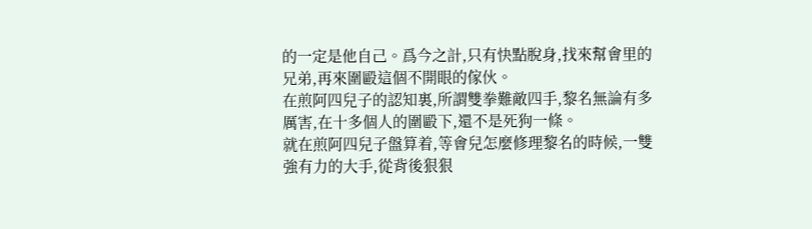的一定是他自己。爲今之計,只有快點脫身,找來幫會里的兄弟,再來圍毆這個不開眼的傢伙。
在煎阿四兒子的認知裏,所謂雙拳難敵四手,黎名無論有多厲害,在十多個人的圍毆下,還不是死狗一條。
就在煎阿四兒子盤算着,等會兒怎麼修理黎名的時候,一雙強有力的大手,從背後狠狠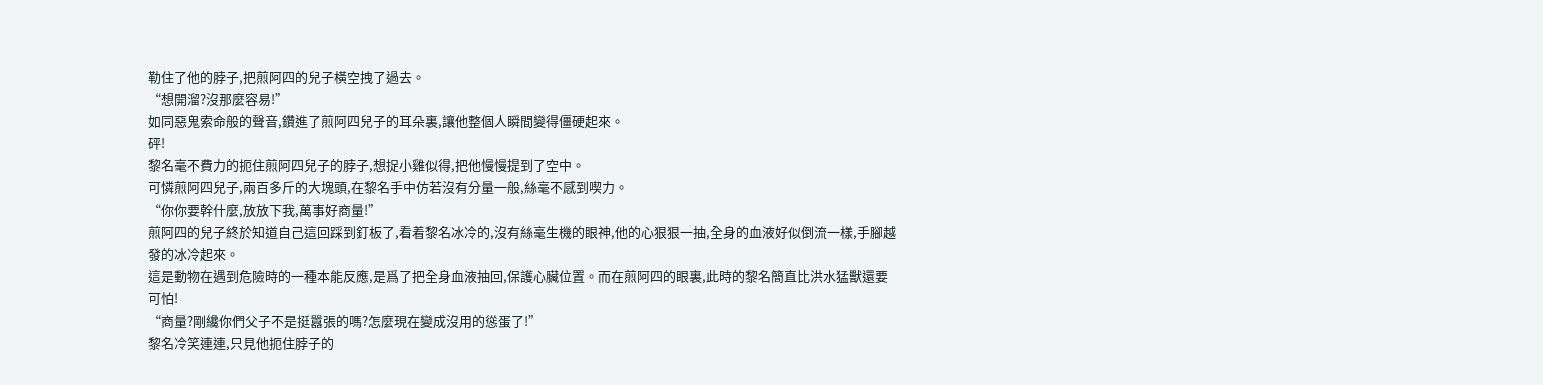勒住了他的脖子,把煎阿四的兒子橫空拽了過去。
“想開溜?沒那麼容易!”
如同惡鬼索命般的聲音,鑽進了煎阿四兒子的耳朵裏,讓他整個人瞬間變得僵硬起來。
砰!
黎名毫不費力的扼住煎阿四兒子的脖子,想捉小雞似得,把他慢慢提到了空中。
可憐煎阿四兒子,兩百多斤的大塊頭,在黎名手中仿若沒有分量一般,絲毫不感到喫力。
“你你要幹什麼,放放下我,萬事好商量!”
煎阿四的兒子終於知道自己這回踩到釘板了,看着黎名冰冷的,沒有絲毫生機的眼神,他的心狠狠一抽,全身的血液好似倒流一樣,手腳越發的冰冷起來。
這是動物在遇到危險時的一種本能反應,是爲了把全身血液抽回,保護心臟位置。而在煎阿四的眼裏,此時的黎名簡直比洪水猛獸還要可怕!
“商量?剛纔你們父子不是挺囂張的嗎?怎麼現在變成沒用的慫蛋了!”
黎名冷笑連連,只見他扼住脖子的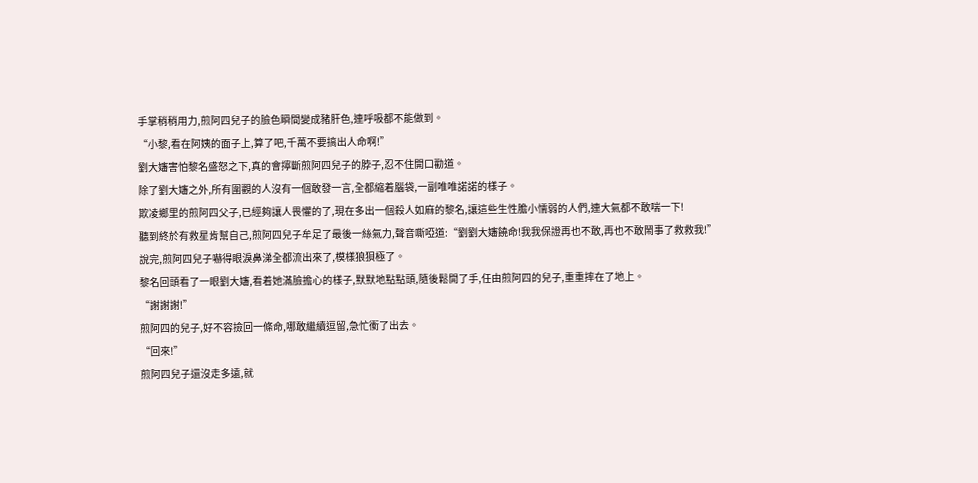手掌稍稍用力,煎阿四兒子的臉色瞬間變成豬肝色,連呼吸都不能做到。
“小黎,看在阿姨的面子上,算了吧,千萬不要搞出人命啊!”
劉大嬸害怕黎名盛怒之下,真的會擰斷煎阿四兒子的脖子,忍不住開口勸道。
除了劉大嬸之外,所有圍觀的人沒有一個敢發一言,全都縮着腦袋,一副唯唯諾諾的樣子。
欺凌鄉里的煎阿四父子,已經夠讓人畏懼的了,現在多出一個殺人如麻的黎名,讓這些生性膽小懦弱的人們,連大氣都不敢喘一下!
聽到終於有救星肯幫自己,煎阿四兒子牟足了最後一絲氣力,聲音嘶啞道:“劉劉大嬸饒命!我我保證再也不敢,再也不敢鬧事了救救我!”
說完,煎阿四兒子嚇得眼淚鼻涕全都流出來了,模樣狼狽極了。
黎名回頭看了一眼劉大嬸,看着她滿臉擔心的樣子,默默地點點頭,隨後鬆開了手,任由煎阿四的兒子,重重摔在了地上。
“謝謝謝!”
煎阿四的兒子,好不容撿回一條命,哪敢繼續逗留,急忙衝了出去。
“回來!”
煎阿四兒子還沒走多遠,就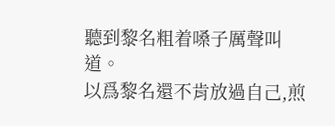聽到黎名粗着嗓子厲聲叫道。
以爲黎名還不肯放過自己,煎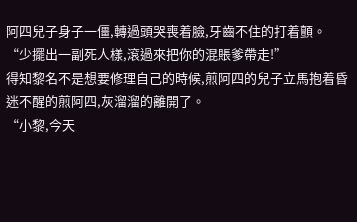阿四兒子身子一僵,轉過頭哭喪着臉,牙齒不住的打着顫。
“少擺出一副死人樣,滾過來把你的混賬爹帶走!”
得知黎名不是想要修理自己的時候,煎阿四的兒子立馬抱着昏迷不醒的煎阿四,灰溜溜的離開了。
“小黎,今天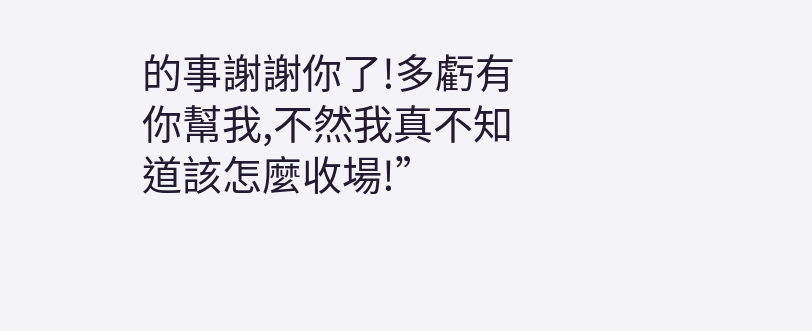的事謝謝你了!多虧有你幫我,不然我真不知道該怎麼收場!”